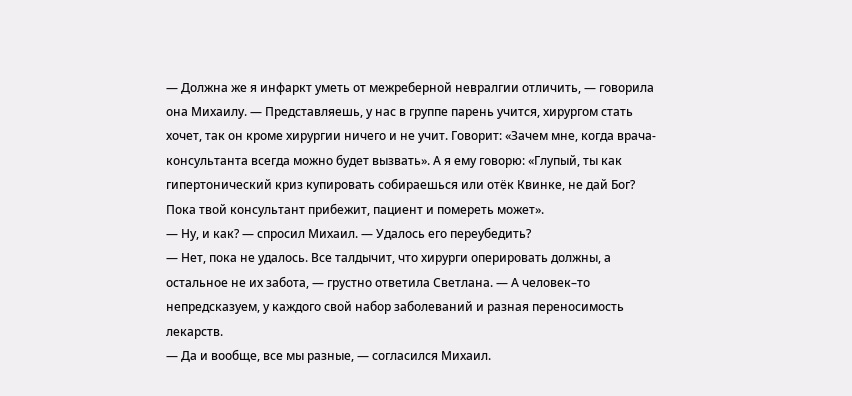— Должна же я инфаркт уметь от межреберной невралгии отличить, — говорила она Михаилу. — Представляешь, у нас в группе парень учится, хирургом стать хочет, так он кроме хирургии ничего и не учит. Говорит: «Зачем мне, когда врача-консультанта всегда можно будет вызвать». А я ему говорю: «Глупый, ты как гипертонический криз купировать собираешься или отёк Квинке, не дай Бог? Пока твой консультант прибежит, пациент и помереть может».
— Ну, и как? — спросил Михаил. — Удалось его переубедить?
— Нет, пока не удалось. Все талдычит, что хирурги оперировать должны, а остальное не их забота, — грустно ответила Светлана. — А человек–то непредсказуем, у каждого свой набор заболеваний и разная переносимость лекарств.
— Да и вообще, все мы разные, — согласился Михаил.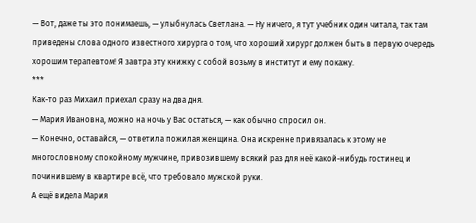— Вот, даже ты это понимаешь, — улыбнулась Светлана. — Ну ничего, я тут учебник один читала, так там приведены слова одного известного хирурга о том, что хороший хирург должен быть в первую очередь хорошим терапевтом! Я завтра эту книжку с собой возьму в институт и ему покажу.
***
Как-то раз Михаил приехал сразу на два дня.
— Мария Ивановна, можно на ночь у Вас остаться, — как обычно спросил он.
— Конечно, оставайся, — ответила пожилая женщина. Она искренне привязалась к этому не многословному спокойному мужчине, привозившему всякий раз для неё какой-нибудь гостинец и починившему в квартире всё, что требовало мужской руки.
А ещё видела Мария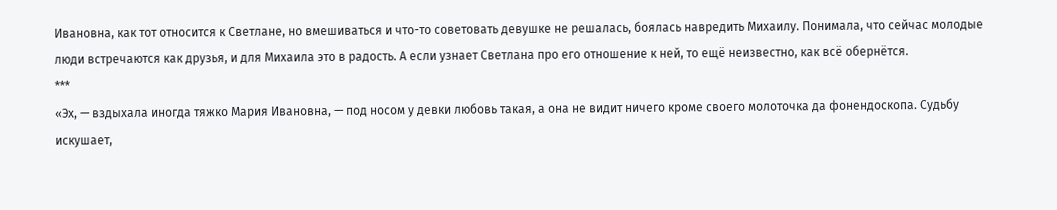Ивановна, как тот относится к Светлане, но вмешиваться и что-то советовать девушке не решалась, боялась навредить Михаилу. Понимала, что сейчас молодые люди встречаются как друзья, и для Михаила это в радость. А если узнает Светлана про его отношение к ней, то ещё неизвестно, как всё обернётся.
***
«Эх, — вздыхала иногда тяжко Мария Ивановна, — под носом у девки любовь такая, а она не видит ничего кроме своего молоточка да фонендоскопа. Судьбу искушает,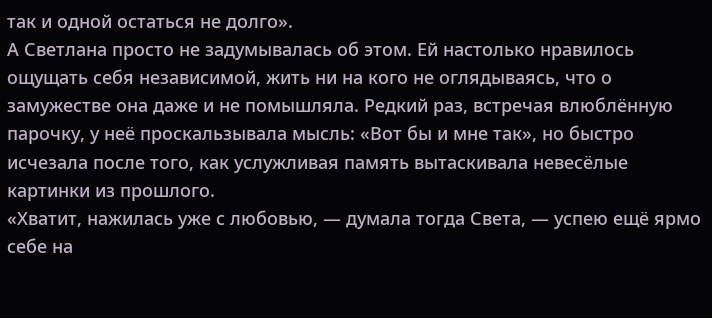так и одной остаться не долго».
А Светлана просто не задумывалась об этом. Ей настолько нравилось ощущать себя независимой, жить ни на кого не оглядываясь, что о замужестве она даже и не помышляла. Редкий раз, встречая влюблённую парочку, у неё проскальзывала мысль: «Вот бы и мне так», но быстро исчезала после того, как услужливая память вытаскивала невесёлые картинки из прошлого.
«Хватит, нажилась уже с любовью, — думала тогда Света, — успею ещё ярмо себе на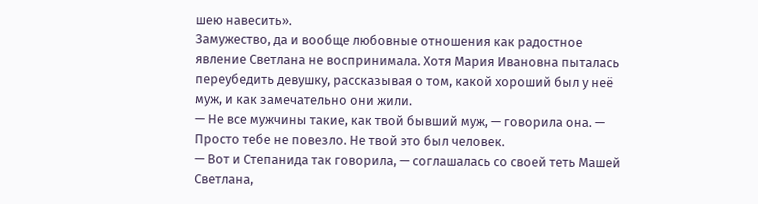шею навесить».
Замужество, да и вообще любовные отношения как радостное явление Светлана не воспринимала. Хотя Мария Ивановна пыталась переубедить девушку, рассказывая о том, какой хороший был у неё муж, и как замечательно они жили.
— Не все мужчины такие, как твой бывший муж, — говорила она. — Просто тебе не повезло. Не твой это был человек.
— Вот и Степанида так говорила, — соглашалась со своей теть Машей Светлана,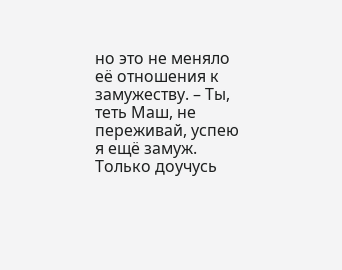но это не меняло её отношения к замужеству. – Ты, теть Маш, не переживай, успею я ещё замуж. Только доучусь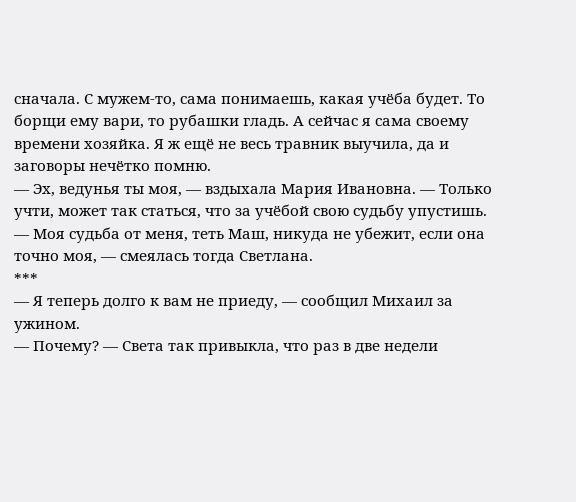сначала. С мужем-то, сама понимаешь, какая учёба будет. То борщи ему вари, то рубашки гладь. А сейчас я сама своему времени хозяйка. Я ж ещё не весь травник выучила, да и заговоры нечётко помню.
— Эх, ведунья ты моя, — вздыхала Мария Ивановна. — Только учти, может так статься, что за учёбой свою судьбу упустишь.
— Моя судьба от меня, теть Маш, никуда не убежит, если она точно моя, — смеялась тогда Светлана.
***
— Я теперь долго к вам не приеду, — сообщил Михаил за ужином.
— Почему? — Света так привыкла, что раз в две недели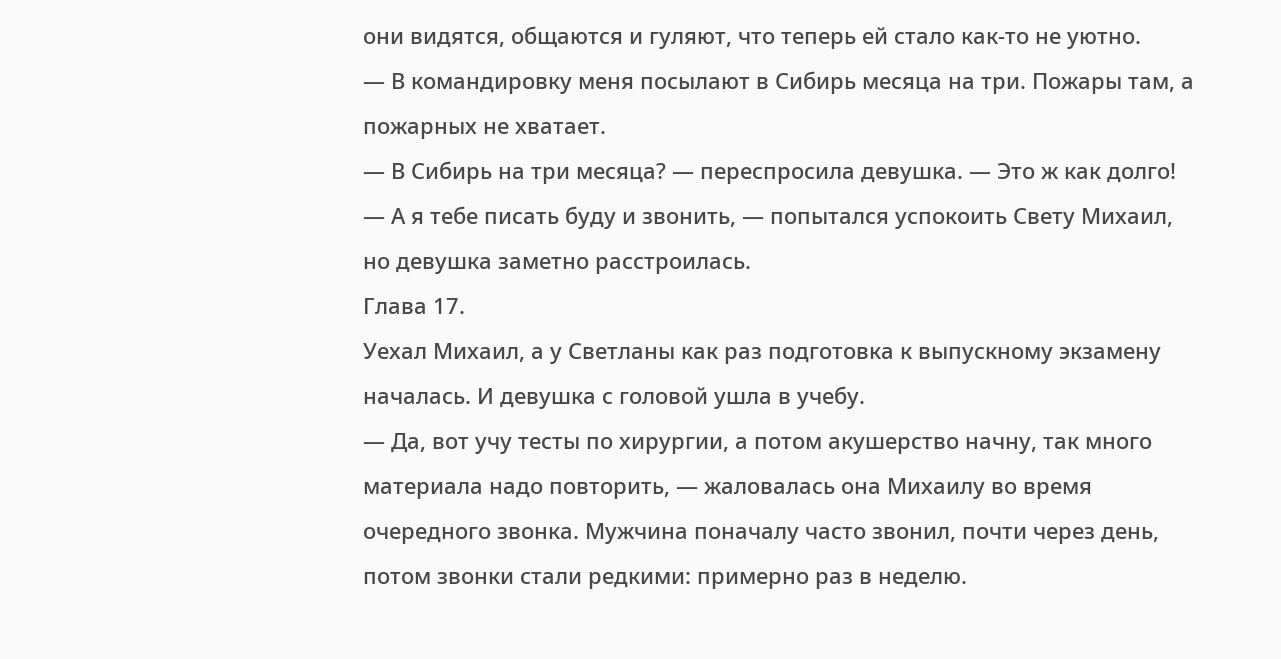они видятся, общаются и гуляют, что теперь ей стало как-то не уютно.
— В командировку меня посылают в Сибирь месяца на три. Пожары там, а пожарных не хватает.
— В Сибирь на три месяца? — переспросила девушка. — Это ж как долго!
— А я тебе писать буду и звонить, — попытался успокоить Свету Михаил, но девушка заметно расстроилась.
Глава 17.
Уехал Михаил, а у Светланы как раз подготовка к выпускному экзамену началась. И девушка с головой ушла в учебу.
— Да, вот учу тесты по хирургии, а потом акушерство начну, так много материала надо повторить, — жаловалась она Михаилу во время очередного звонка. Мужчина поначалу часто звонил, почти через день, потом звонки стали редкими: примерно раз в неделю.